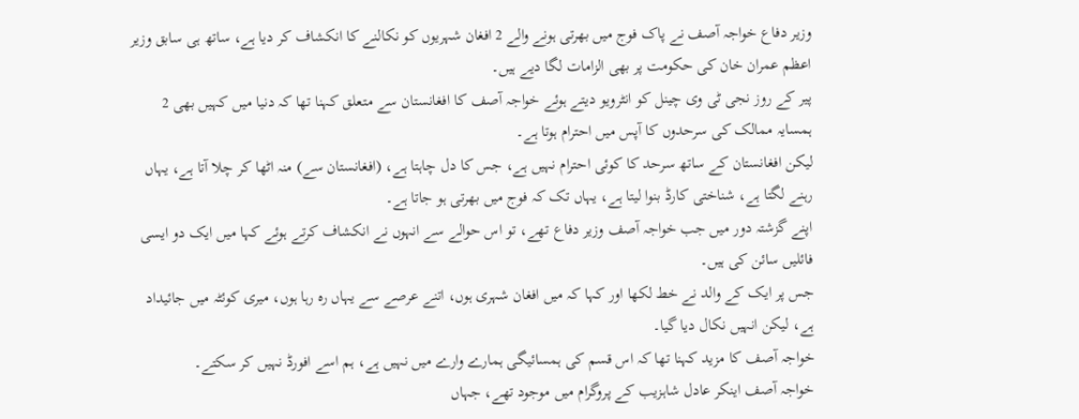وزیر دفاع خواجہ آصف نے پاک فوج میں بھرتی ہونے والے 2 افغان شہریوں کو نکالنے کا انکشاف کر دیا ہے، ساتھ ہی سابق وزیر اعظم عمران خان کی حکومت پر بھی الزامات لگا دیے ہیں۔
پیر کے روز نجی ٹی وی چینل کو انٹرویو دیتے ہوئے خواجہ آصف کا افغانستان سے متعلق کہنا تھا کہ دنیا میں کہیں بھی 2 ہمسایہ ممالک کی سرحدوں کا آپس میں احترام ہوتا ہے۔
لیکن افغانستان کے ساتھ سرحد کا کوئی احترام نہیں ہے، جس کا دل چاہتا ہے، (افغانستان سے) منہ اٹھا کر چلا آتا ہے، یہاں رہنے لگتا ہے، شناختی کارڈ بنوا لیتا ہے، یہاں تک کہ فوج میں بھرتی ہو جاتا ہے۔
اپنے گزشتہ دور میں جب خواجہ آصف وزیر دفاع تھے، تو اس حوالے سے انہوں نے انکشاف کرتے ہوئے کہا میں ایک دو ایسی فائلیں سائن کی ہیں۔
جس پر ایک کے والد نے خط لکھا اور کہا کہ میں افغان شہری ہوں، اتنے عرصے سے یہاں رہ رہا ہوں، میری کوئٹہ میں جائیداد ہے، لیکن انہیں نکال دیا گیا۔
خواجہ آصف کا مزید کہنا تھا کہ اس قسم کی ہمسائیگی ہمارے وارے میں نہیں ہے، ہم اسے افورڈ نہیں کر سکتے۔
خواجہ آصف اینکر عادل شاہزیب کے پروگرام میں موجود تھے، جہاں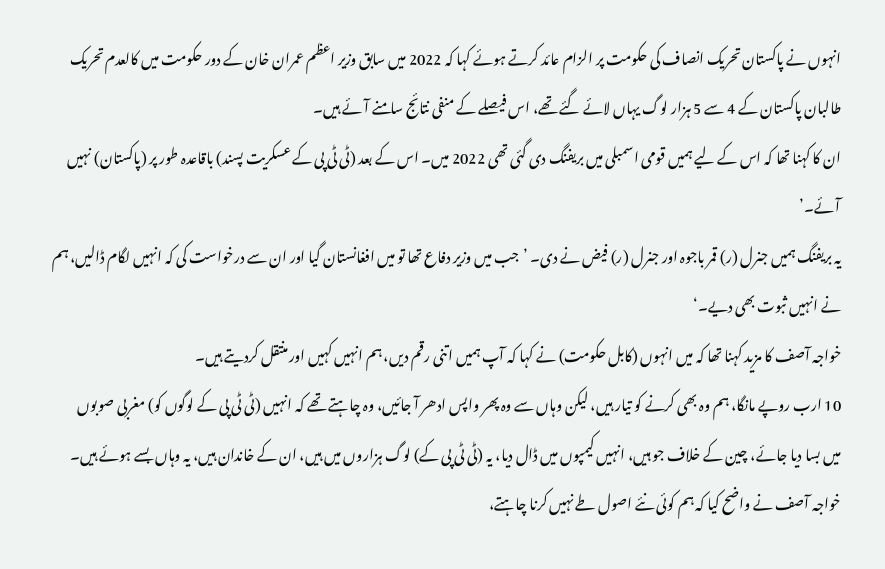انہوں نے پاکستان تحریک انصاف کی حکومت پر الزام عائد کرتے ہوئے کہا کہ 2022 میں سابق وزیر اعظم عمران خان کے دور حکومت میں کالعدم تحریک طالبان پاکستان کے 4 سے 5 ہزار لوگ یہاں لائے گئے تھے، اس فیصلے کے منفی نتائج سامنے آئے ہیں۔
ان کا کہنا تھا کہ اس کے لیے ہمیں قومی اسمبلی میں بریفنگ دی گئی تھی 2022 میں۔ اس کے بعد (ٹی ٹی پی کے عسکریت پسند) باقاعدہ طور پر (پاکستان) نہیں آئے۔’
یہ بریفنگ ہمیں جنرل (ر) قمر باجوہ اور جنرل (ر) فیض نے دی۔ ’جب میں وزیر دفاع تھا تو میں افغانستان گیا اور ان سے درخواست کی کہ انہیں لگام ڈالیں، ہم نے انہیں ثبوت بھی دیے۔‘
خواجہ آصف کا مزید کہنا تھا کہ میں انہوں (کابل حکومت) نے کہا کہ آپ ہمیں اتنی رقم دیں، ہم انہیں کہیں اور منتقل کردیتے ہیں۔
10 ارب روپے مانگا، ہم وہ بھی کرنے کو تیار ہیں، لیکن وہاں سے وہ پھر واپس ادھر آ جائیں، وہ چاہتے تھے کہ انہیں (ٹی ٹی پی کے لوگوں کو) مغربی صوبوں میں بسا دیا جائے، چین کے خلاف جو ہیں، انہیں کیمپوں میں ڈال دیا، یہ (ٹی ٹی پی کے) لوگ ہزاروں میں ہیں، ان کے خاندان ہیں، یہ وہاں بسے ہوئے ہیں۔
خواجہ آصف نے واضح کیا کہ ہم کوئی نئے اصول طے نہیں کرنا چاہتے،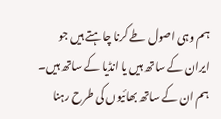ہم وہی اصول طے کرنا چاہتے ہیں جو ایران کے ساتھ ہیں یا انڈیا کے ساتھ ہیں۔
ہم ان کے ساتھ بھائیوں کی طرح رہنا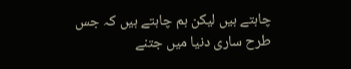چاہتے ہیں لیکن ہم چاہتے ہیں کہ جس طرح ساری دنیا میں جتنے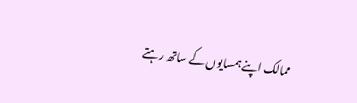ممالک اپنے ہمسایوں کے ساتھ رہتے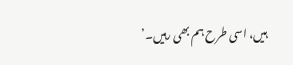ہیں، اسی طرح ہم بھی رہیں۔’